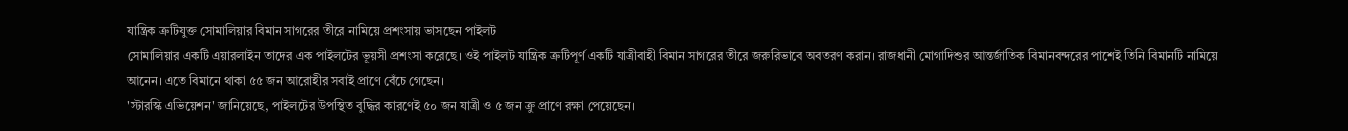যান্ত্রিক ত্রুটিযুক্ত সোমালিয়ার বিমান সাগরের তীরে নামিয়ে প্রশংসায় ভাসছেন পাইলট
সোমালিয়ার একটি এয়ারলাইন তাদের এক পাইলটের ভূয়সী প্রশংসা করেছে। ওই পাইলট যান্ত্রিক ত্রুটিপূর্ণ একটি যাত্রীবাহী বিমান সাগরের তীরে জরুরিভাবে অবতরণ করান। রাজধানী মোগাদিশুর আন্তর্জাতিক বিমানবন্দরের পাশেই তিনি বিমানটি নামিয়ে আনেন। এতে বিমানে থাকা ৫৫ জন আরোহীর সবাই প্রাণে বেঁচে গেছেন।
'স্টারস্কি এভিয়েশন' জানিয়েছে, পাইলটের উপস্থিত বুদ্ধির কারণেই ৫০ জন যাত্রী ও ৫ জন ক্রু প্রাণে রক্ষা পেয়েছেন।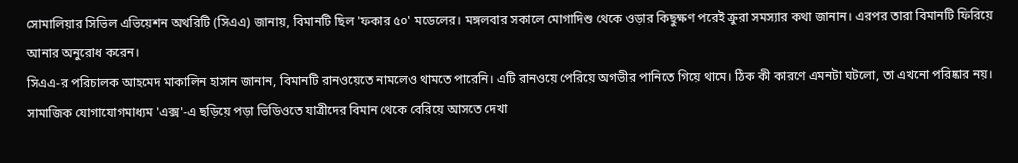সোমালিয়ার সিভিল এভিয়েশন অথরিটি (সিএএ) জানায়, বিমানটি ছিল 'ফকার ৫০' মডেলের। মঙ্গলবার সকালে মোগাদিশু থেকে ওড়ার কিছুক্ষণ পরেই ক্রুরা সমস্যার কথা জানান। এরপর তারা বিমানটি ফিরিয়ে আনার অনুরোধ করেন।
সিএএ-র পরিচালক আহমেদ মাকালিন হাসান জানান, বিমানটি রানওয়েতে নামলেও থামতে পারেনি। এটি রানওয়ে পেরিয়ে অগভীর পানিতে গিয়ে থামে। ঠিক কী কারণে এমনটা ঘটলো, তা এখনো পরিষ্কার নয়।
সামাজিক যোগাযোগমাধ্যম 'এক্স'-এ ছড়িয়ে পড়া ভিডিওতে যাত্রীদের বিমান থেকে বেরিয়ে আসতে দেখা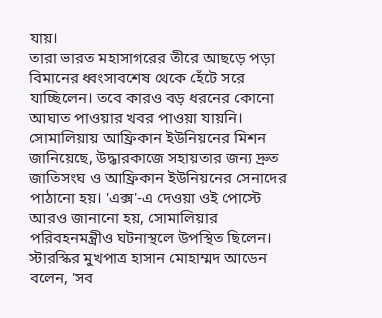যায়।
তারা ভারত মহাসাগরের তীরে আছড়ে পড়া বিমানের ধ্বংসাবশেষ থেকে হেঁটে সরে যাচ্ছিলেন। তবে কারও বড় ধরনের কোনো আঘাত পাওয়ার খবর পাওয়া যায়নি।
সোমালিয়ায় আফ্রিকান ইউনিয়নের মিশন জানিয়েছে, উদ্ধারকাজে সহায়তার জন্য দ্রুত জাতিসংঘ ও আফ্রিকান ইউনিয়নের সেনাদের পাঠানো হয়। 'এক্স'-এ দেওয়া ওই পোস্টে আরও জানানো হয়, সোমালিয়ার পরিবহনমন্ত্রীও ঘটনাস্থলে উপস্থিত ছিলেন।
স্টারস্কির মুখপাত্র হাসান মোহাম্মদ আডেন বলেন, 'সব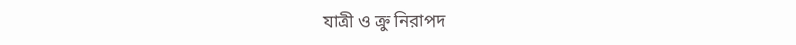যাত্রী ও ক্রু নিরাপদ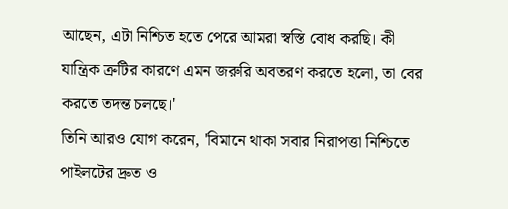আছেন, এটা নিশ্চিত হতে পেরে আমরা স্বস্তি বোধ করছি। কী যান্ত্রিক ত্রুটির কারণে এমন জরুরি অবতরণ করতে হলো, তা বের করতে তদন্ত চলছে।'
তিনি আরও যোগ করেন, 'বিমানে থাকা সবার নিরাপত্তা নিশ্চিতে পাইলটের দ্রুত ও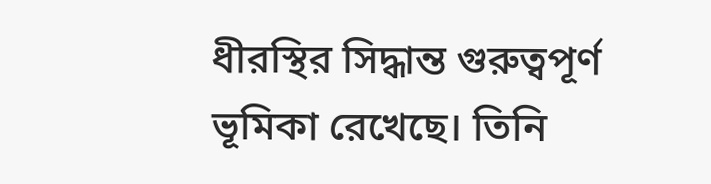ধীরস্থির সিদ্ধান্ত গুরুত্বপূর্ণ ভূমিকা রেখেছে। তিনি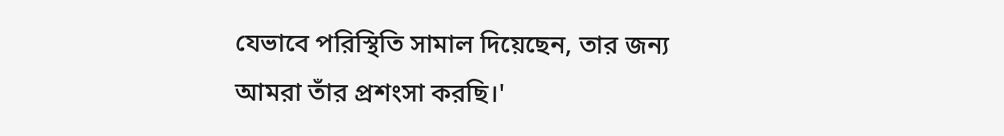যেভাবে পরিস্থিতি সামাল দিয়েছেন, তার জন্য আমরা তাঁর প্রশংসা করছি।'